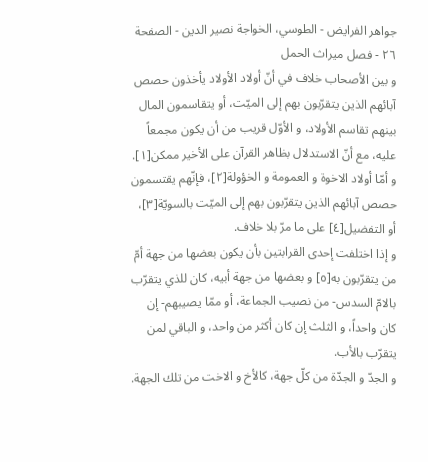جواهر الفرايض - الطوسي، الخواجة نصير الدين - الصفحة ٢٦ - فصل ميراث الحمل
و بين الأصحاب خلاف في أنّ أولاد الأولاد يأخذون حصص آبائهم الذين يتقرّبون بهم إلى الميّت، أو يتقاسمون المال بينهم تقاسم الأولاد، و الأوّل قريب من أن يكون مجمعاً عليه، مع أنّ الاستدلال بظاهر القرآن على الأخير ممكن[١].
و أمّا أولاد الاخوة و العمومة و الخؤولة[٢]، فإنّهم يقتسمون حصص آبائهم الذين يتقرّبون بهم إلى الميّت بالسويّة[٣]، أو التفضيل[٤] على ما مرّ بلا خلاف.
و إذا اختلفت إحدى القرابتين بأن يكون بعضها من جهة أمّ من يتقرّبون به[٥] و بعضها من جهة أبيه، كان للذي يتقرّب بالامّ السدس- من نصيب الجماعة، أو ممّا يصيبهم- إن كان واحداً، و الثلث إن كان أكثر من واحد، و الباقي لمن يتقرّب بالأب.
و الجدّ و الجدّة من كلّ جهة، كالأخ و الاخت من تلك الجهة.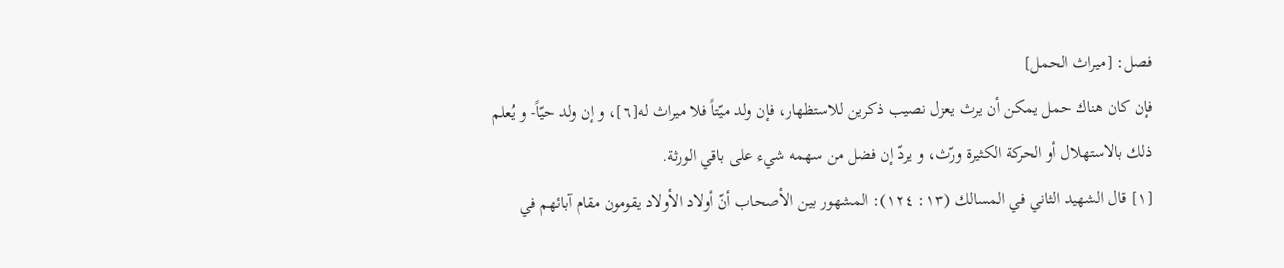فصل: [ميراث الحمل]
فإن كان هناك حمل يمكن أن يرث يعزل نصيب ذكرين للاستظهار، فإن ولد ميّتاً فلا ميراث له[٦]، و إن ولد حيّاً- و يُعلم ذلك بالاستهلال أو الحركة الكثيرة ورّث، و يردّ إن فضل من سهمه شيء على باقي الورثة.
[١] قال الشهيد الثاني في المسالك (١٣: ١٢٤): المشهور بين الأصحاب أنّ أولاد الأولاد يقومون مقام آبائهم في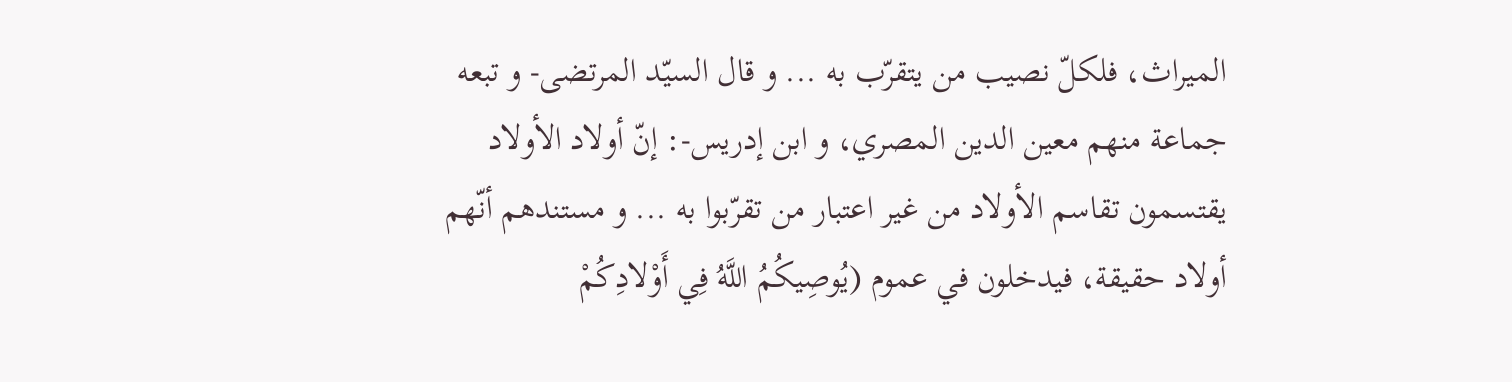الميراث، فلكلّ نصيب من يتقرّب به ... و قال السيّد المرتضى- و تبعه جماعة منهم معين الدين المصري، و ابن إدريس-: إنّ أولاد الأولاد يقتسمون تقاسم الأولاد من غير اعتبار من تقرّبوا به ... و مستندهم أنّهم أولاد حقيقة، فيدخلون في عموم (يُوصِيكُمُ اللَّهُ فِي أَوْلادِكُمْ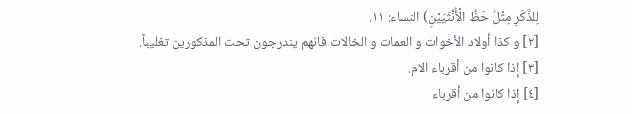لِلذَّكَرِ مِثْلُ حَظِّ الْأُنْثَيَيْنِ) النساء: ١١.
[٢] و كذا أولاد الأخوات و العمات و الخالات فانهم يندرجون تحت المذكورين تغليباً.
[٣] إذا كانوا من أقرباء الام.
[٤] إذا كانوا من أقرباء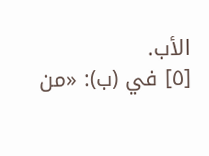الأب.
[٥] في (ب): «من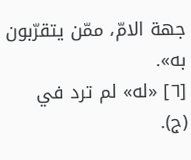جهة الامّ، ممّن يتقرّبون به».
[٦] «له» لم ترد في (ج).